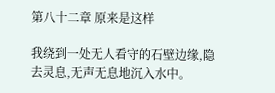第八十二章 原来是这样

我绕到一处无人看守的石壁边缘,隐去灵息,无声无息地沉入水中。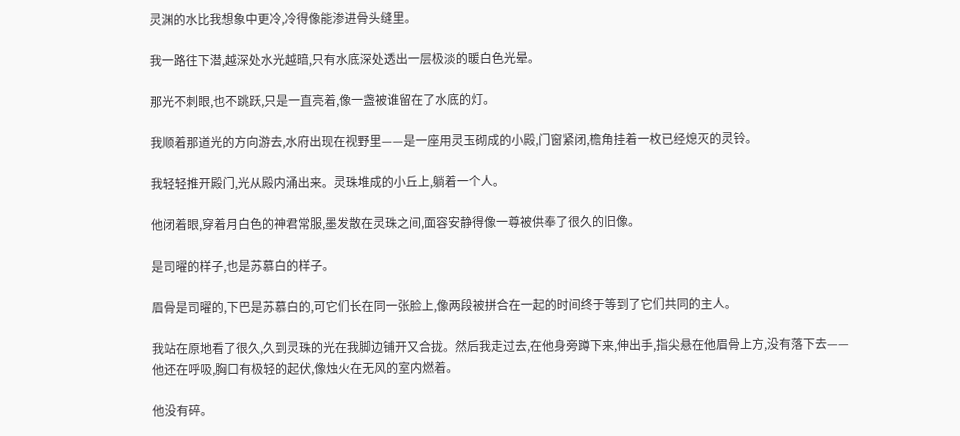灵渊的水比我想象中更冷,冷得像能渗进骨头缝里。

我一路往下潜,越深处水光越暗,只有水底深处透出一层极淡的暖白色光晕。

那光不刺眼,也不跳跃,只是一直亮着,像一盏被谁留在了水底的灯。

我顺着那道光的方向游去,水府出现在视野里——是一座用灵玉砌成的小殿,门窗紧闭,檐角挂着一枚已经熄灭的灵铃。

我轻轻推开殿门,光从殿内涌出来。灵珠堆成的小丘上,躺着一个人。

他闭着眼,穿着月白色的神君常服,墨发散在灵珠之间,面容安静得像一尊被供奉了很久的旧像。

是司曜的样子,也是苏慕白的样子。

眉骨是司曜的,下巴是苏慕白的,可它们长在同一张脸上,像两段被拼合在一起的时间终于等到了它们共同的主人。

我站在原地看了很久,久到灵珠的光在我脚边铺开又合拢。然后我走过去,在他身旁蹲下来,伸出手,指尖悬在他眉骨上方,没有落下去——他还在呼吸,胸口有极轻的起伏,像烛火在无风的室内燃着。

他没有碎。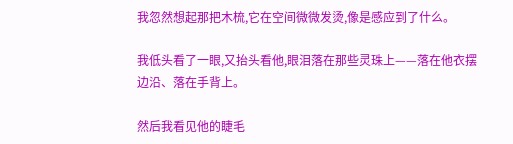我忽然想起那把木梳,它在空间微微发烫,像是感应到了什么。

我低头看了一眼,又抬头看他,眼泪落在那些灵珠上——落在他衣摆边沿、落在手背上。

然后我看见他的睫毛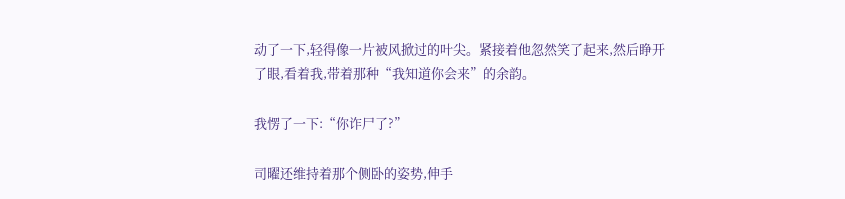动了一下,轻得像一片被风掀过的叶尖。紧接着他忽然笑了起来,然后睁开了眼,看着我,带着那种“我知道你会来”的余韵。

我愣了一下:“你诈尸了?”

司曜还维持着那个侧卧的姿势,伸手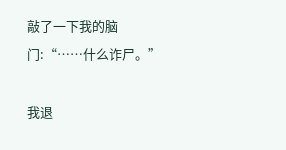敲了一下我的脑门:“……什么诈尸。”

我退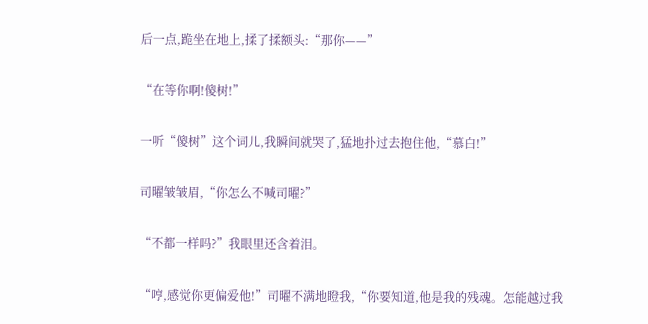后一点,跪坐在地上,揉了揉额头:“那你——”

“在等你啊!傻树!”

一听“傻树”这个词儿,我瞬间就哭了,猛地扑过去抱住他,“慕白!”

司曜皱皱眉,“你怎么不喊司曜?”

“不都一样吗?”我眼里还含着泪。

“哼,感觉你更偏爱他!”司曜不满地瞪我,“你要知道,他是我的残魂。怎能越过我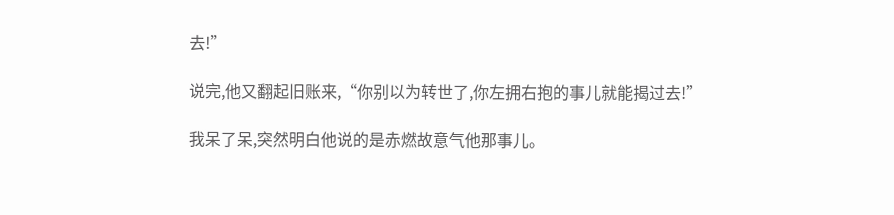去!”

说完,他又翻起旧账来,“你别以为转世了,你左拥右抱的事儿就能揭过去!”

我呆了呆,突然明白他说的是赤燃故意气他那事儿。